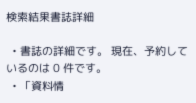検索結果書誌詳細

  • 書誌の詳細です。 現在、予約しているのは 0 件です。
  • 「資料情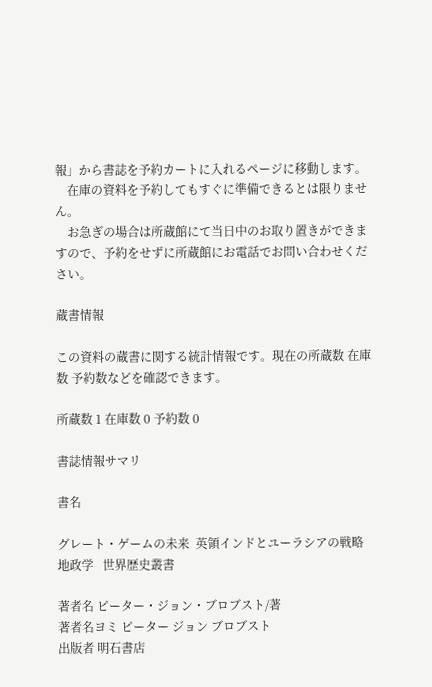報」から書誌を予約カートに入れるページに移動します。
    在庫の資料を予約してもすぐに準備できるとは限りません。
    お急ぎの場合は所蔵館にて当日中のお取り置きができますので、予約をせずに所蔵館にお電話でお問い合わせください。

蔵書情報

この資料の蔵書に関する統計情報です。現在の所蔵数 在庫数 予約数などを確認できます。

所蔵数 1 在庫数 0 予約数 0

書誌情報サマリ

書名

グレート・ゲームの未来  英領インドとユーラシアの戦略地政学   世界歴史叢書

著者名 ピーター・ジョン・ブロブスト/著
著者名ヨミ ピーター ジョン ブロブスト
出版者 明石書店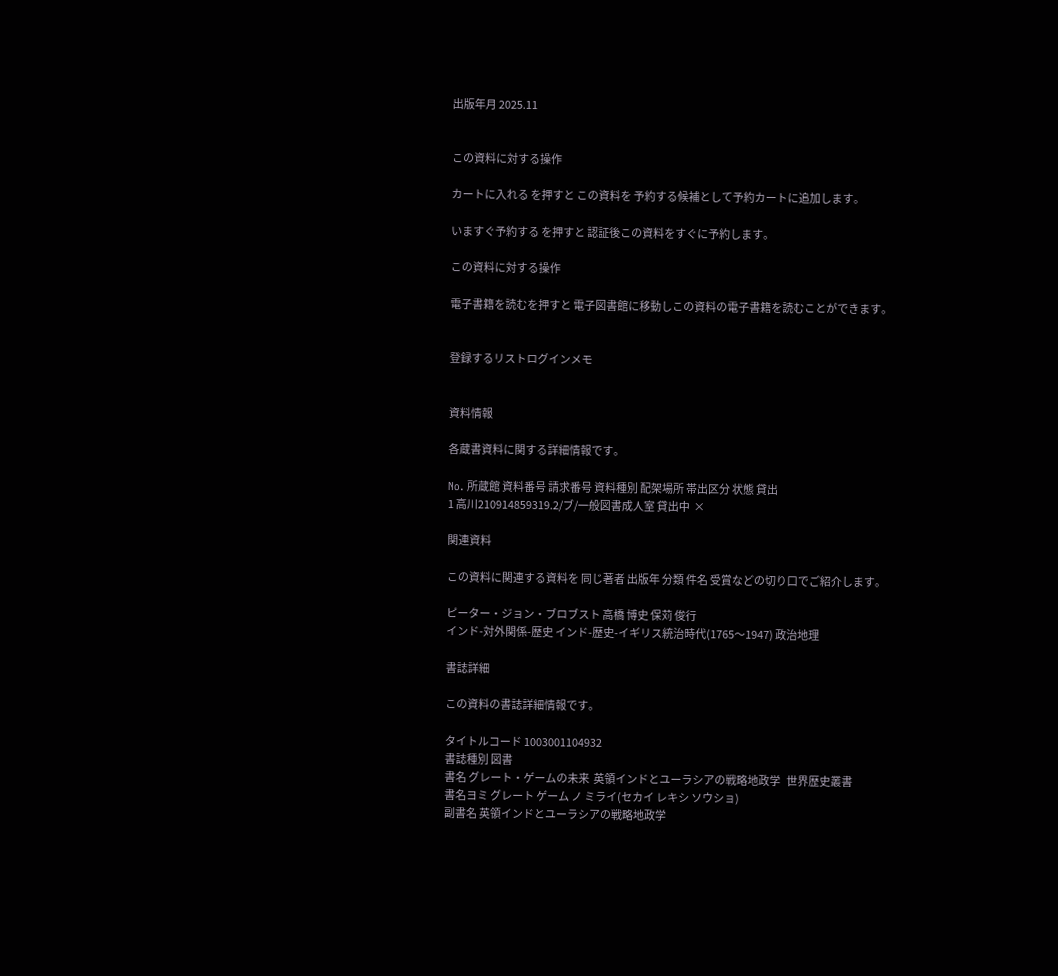出版年月 2025.11


この資料に対する操作

カートに入れる を押すと この資料を 予約する候補として予約カートに追加します。

いますぐ予約する を押すと 認証後この資料をすぐに予約します。

この資料に対する操作

電子書籍を読むを押すと 電子図書館に移動しこの資料の電子書籍を読むことができます。


登録するリストログインメモ


資料情報

各蔵書資料に関する詳細情報です。

No. 所蔵館 資料番号 請求番号 資料種別 配架場所 帯出区分 状態 貸出
1 高川210914859319.2/ブ/一般図書成人室 貸出中  ×

関連資料

この資料に関連する資料を 同じ著者 出版年 分類 件名 受賞などの切り口でご紹介します。

ピーター・ジョン・ブロブスト 高橋 博史 保苅 俊行
インド-対外関係-歴史 インド-歴史-イギリス統治時代(1765〜1947) 政治地理

書誌詳細

この資料の書誌詳細情報です。

タイトルコード 1003001104932
書誌種別 図書
書名 グレート・ゲームの未来  英領インドとユーラシアの戦略地政学   世界歴史叢書
書名ヨミ グレート ゲーム ノ ミライ(セカイ レキシ ソウショ)
副書名 英領インドとユーラシアの戦略地政学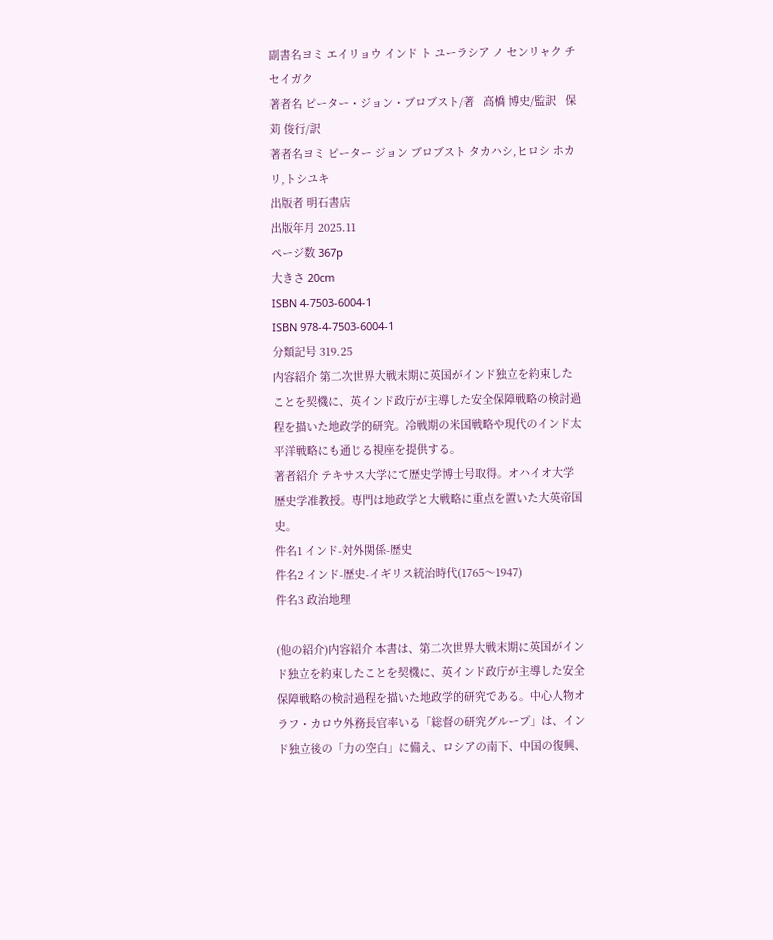副書名ヨミ エイリョウ インド ト ユーラシア ノ センリャク チセイガク
著者名 ピーター・ジョン・ブロブスト/著   高橋 博史/監訳   保苅 俊行/訳
著者名ヨミ ピーター ジョン ブロブスト タカハシ,ヒロシ ホカリ,トシユキ
出版者 明石書店
出版年月 2025.11
ページ数 367p
大きさ 20cm
ISBN 4-7503-6004-1
ISBN 978-4-7503-6004-1
分類記号 319.25
内容紹介 第二次世界大戦末期に英国がインド独立を約束したことを契機に、英インド政庁が主導した安全保障戦略の検討過程を描いた地政学的研究。冷戦期の米国戦略や現代のインド太平洋戦略にも通じる視座を提供する。
著者紹介 テキサス大学にて歴史学博士号取得。オハイオ大学歴史学准教授。専門は地政学と大戦略に重点を置いた大英帝国史。
件名1 インド-対外関係-歴史
件名2 インド-歴史-イギリス統治時代(1765〜1947)
件名3 政治地理

(他の紹介)内容紹介 本書は、第二次世界大戦末期に英国がインド独立を約束したことを契機に、英インド政庁が主導した安全保障戦略の検討過程を描いた地政学的研究である。中心人物オラフ・カロウ外務長官率いる「総督の研究グループ」は、インド独立後の「力の空白」に備え、ロシアの南下、中国の復興、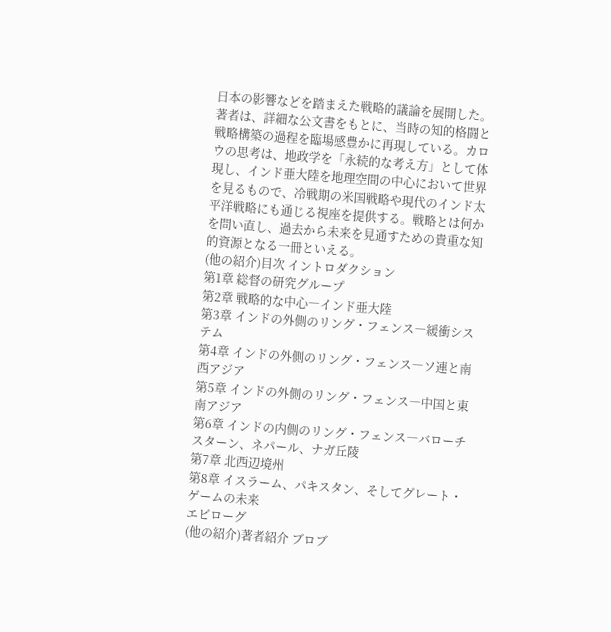日本の影響などを踏まえた戦略的議論を展開した。著者は、詳細な公文書をもとに、当時の知的格闘と戦略構築の過程を臨場感豊かに再現している。カロウの思考は、地政学を「永続的な考え方」として体現し、インド亜大陸を地理空間の中心において世界を見るもので、冷戦期の米国戦略や現代のインド太平洋戦略にも通じる視座を提供する。戦略とは何かを問い直し、過去から未来を見通すための貴重な知的資源となる一冊といえる。
(他の紹介)目次 イントロダクション
第1章 総督の研究グループ
第2章 戦略的な中心―インド亜大陸
第3章 インドの外側のリング・フェンス―緩衝システム
第4章 インドの外側のリング・フェンス―ソ連と南西アジア
第5章 インドの外側のリング・フェンス―中国と東南アジア
第6章 インドの内側のリング・フェンス―バローチスターン、ネパール、ナガ丘陵
第7章 北西辺境州
第8章 イスラーム、パキスタン、そしてグレート・ゲームの未来
エピローグ
(他の紹介)著者紹介 ブロブ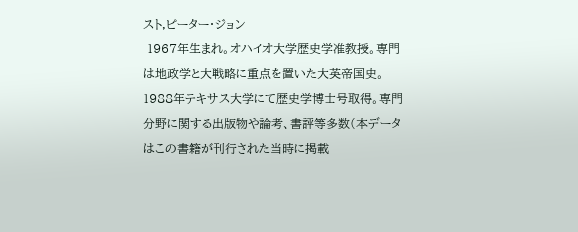スト,ピーター・ジョン
 1967年生まれ。オハイオ大学歴史学准教授。専門は地政学と大戦略に重点を置いた大英帝国史。1988年テキサス大学にて歴史学博士号取得。専門分野に関する出版物や論考、書評等多数(本データはこの書籍が刊行された当時に掲載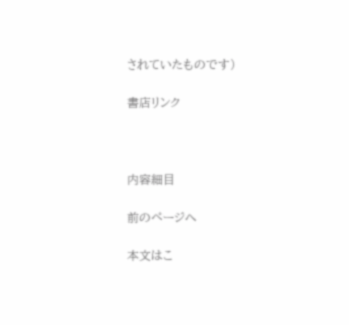されていたものです)

書店リンク



内容細目

前のページへ

本文はこ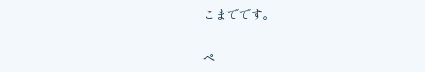こまでです。


ペ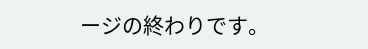ージの終わりです。